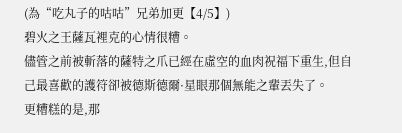(為“吃丸子的咕咕”兄弟加更【4/5】)
碧火之王薩瓦裡克的心情很糟。
儘管之前被斬落的薩特之爪已經在虛空的血肉祝福下重生,但自己最喜歡的護符卻被德斯德爾·星眼那個無能之輩丟失了。
更糟糕的是,那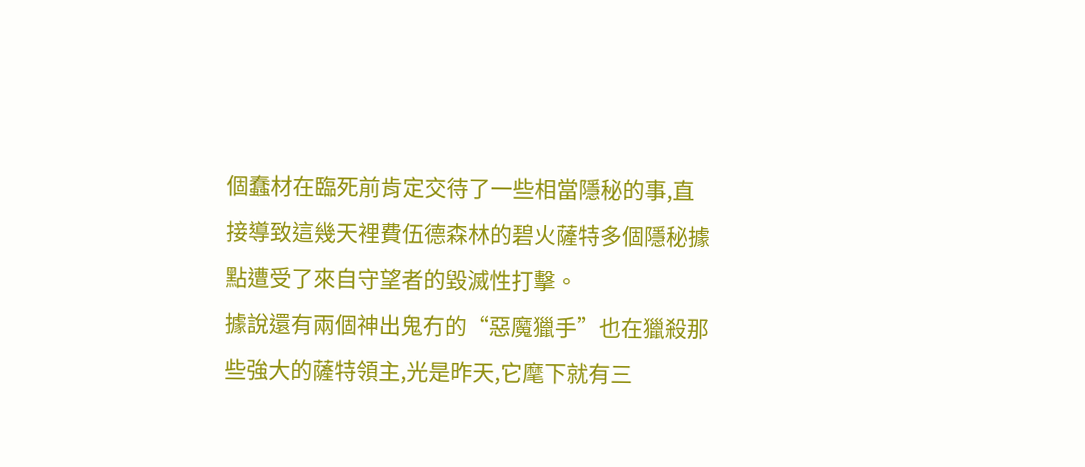個蠢材在臨死前肯定交待了一些相當隱秘的事,直接導致這幾天裡費伍德森林的碧火薩特多個隱秘據點遭受了來自守望者的毀滅性打擊。
據說還有兩個神出鬼冇的“惡魔獵手”也在獵殺那些強大的薩特領主,光是昨天,它麾下就有三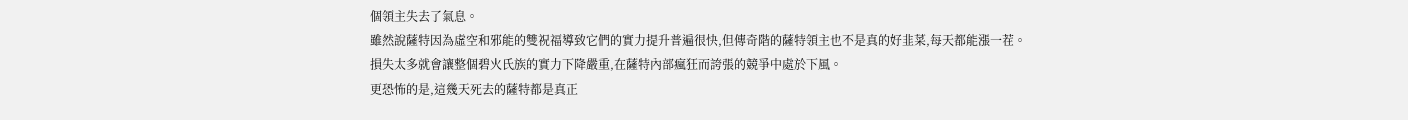個領主失去了氣息。
雖然說薩特因為虛空和邪能的雙祝福導致它們的實力提升普遍很快,但傳奇階的薩特領主也不是真的好韭菜,每天都能漲一茬。
損失太多就會讓整個碧火氏族的實力下降嚴重,在薩特內部瘋狂而誇張的競爭中處於下風。
更恐怖的是,這幾天死去的薩特都是真正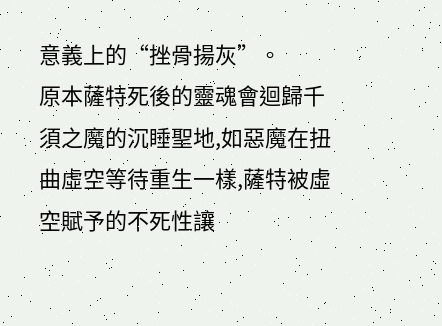意義上的“挫骨揚灰”。
原本薩特死後的靈魂會迴歸千須之魔的沉睡聖地,如惡魔在扭曲虛空等待重生一樣,薩特被虛空賦予的不死性讓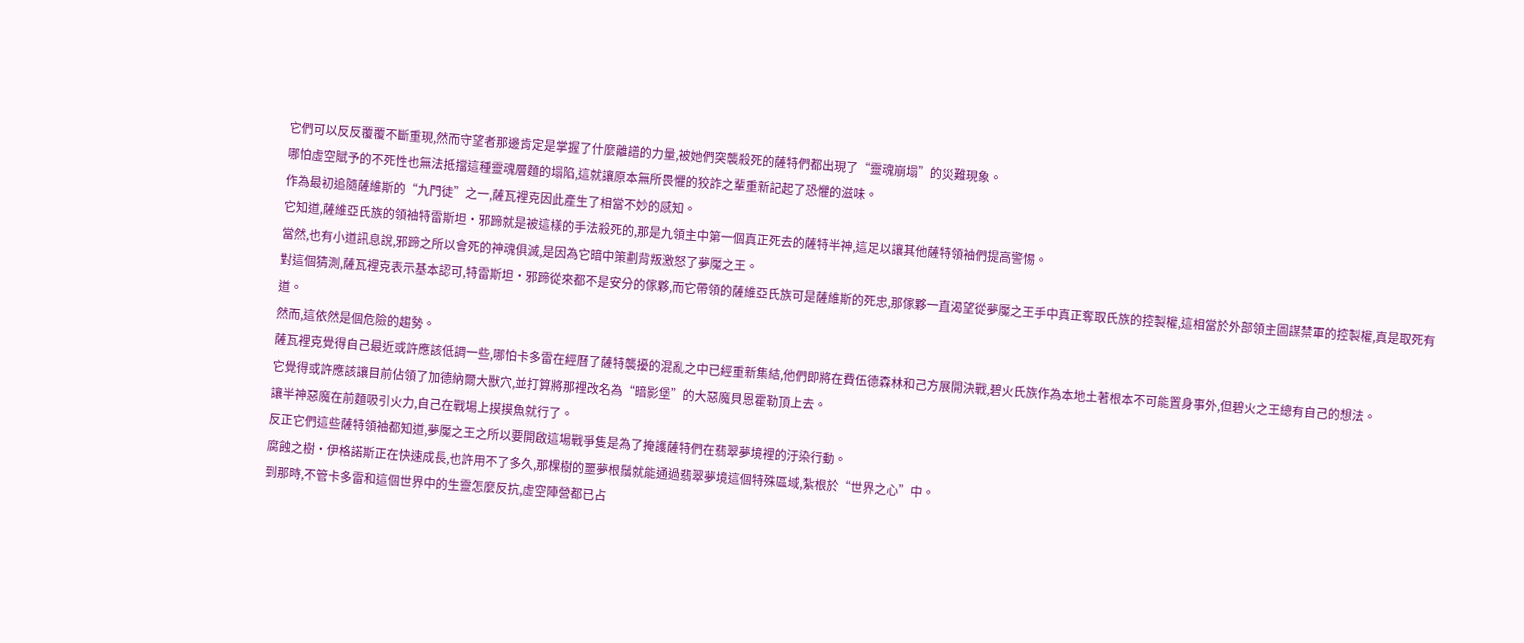它們可以反反覆覆不斷重現,然而守望者那邊肯定是掌握了什麼離譜的力量,被她們突襲殺死的薩特們都出現了“靈魂崩塌”的災難現象。
哪怕虛空賦予的不死性也無法抵擋這種靈魂層麵的塌陷,這就讓原本無所畏懼的狡詐之輩重新記起了恐懼的滋味。
作為最初追隨薩維斯的“九門徒”之一,薩瓦裡克因此產生了相當不妙的感知。
它知道,薩維亞氏族的領袖特雷斯坦·邪蹄就是被這樣的手法殺死的,那是九領主中第一個真正死去的薩特半神,這足以讓其他薩特領袖們提高警惕。
當然,也有小道訊息說,邪蹄之所以會死的神魂俱滅,是因為它暗中策劃背叛激怒了夢魘之王。
對這個猜測,薩瓦裡克表示基本認可,特雷斯坦·邪蹄從來都不是安分的傢夥,而它帶領的薩維亞氏族可是薩維斯的死忠,那傢夥一直渴望從夢魘之王手中真正奪取氏族的控製權,這相當於外部領主圖謀禁軍的控製權,真是取死有道。
然而,這依然是個危險的趨勢。
薩瓦裡克覺得自己最近或許應該低調一些,哪怕卡多雷在經曆了薩特襲擾的混亂之中已經重新集結,他們即將在費伍德森林和己方展開決戰,碧火氏族作為本地土著根本不可能置身事外,但碧火之王總有自己的想法。
它覺得或許應該讓目前佔領了加德納爾大獸穴,並打算將那裡改名為“暗影堡”的大惡魔貝恩霍勒頂上去。
讓半神惡魔在前麵吸引火力,自己在戰場上摸摸魚就行了。
反正它們這些薩特領袖都知道,夢魘之王之所以要開啟這場戰爭隻是為了掩護薩特們在翡翠夢境裡的汙染行動。
腐蝕之樹·伊格諾斯正在快速成長,也許用不了多久,那棵樹的噩夢根鬚就能通過翡翠夢境這個特殊區域,紮根於“世界之心”中。
到那時,不管卡多雷和這個世界中的生靈怎麼反抗,虛空陣營都已占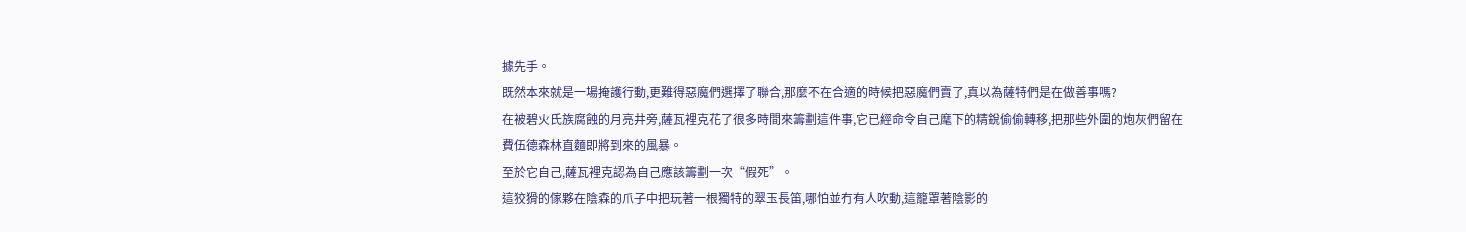據先手。
既然本來就是一場掩護行動,更難得惡魔們選擇了聯合,那麼不在合適的時候把惡魔們賣了,真以為薩特們是在做善事嗎?
在被碧火氏族腐蝕的月亮井旁,薩瓦裡克花了很多時間來籌劃這件事,它已經命令自己麾下的精銳偷偷轉移,把那些外圍的炮灰們留在費伍德森林直麵即將到來的風暴。
至於它自己,薩瓦裡克認為自己應該籌劃一次“假死”。
這狡猾的傢夥在陰森的爪子中把玩著一根獨特的翠玉長笛,哪怕並冇有人吹動,這籠罩著陰影的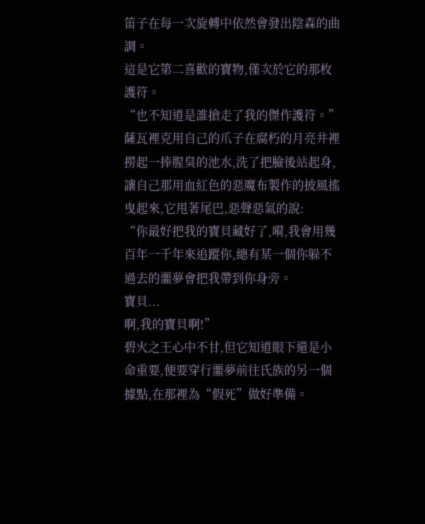笛子在每一次旋轉中依然會發出陰森的曲調。
這是它第二喜歡的寶物,僅次於它的那枚護符。
“也不知道是誰搶走了我的傑作護符。”
薩瓦裡克用自己的爪子在腐朽的月亮井裡撈起一捧腥臭的池水,洗了把臉後站起身,讓自己那用血紅色的惡魔布製作的披風搖曳起來,它甩著尾巴,惡聲惡氣的說:
“你最好把我的寶貝藏好了,嗬,我會用幾百年一千年來追蹤你,總有某一個你躲不過去的噩夢會把我帶到你身旁。
寶貝...
啊,我的寶貝啊!”
碧火之王心中不甘,但它知道眼下還是小命重要,便要穿行噩夢前往氏族的另一個據點,在那裡為“假死”做好準備。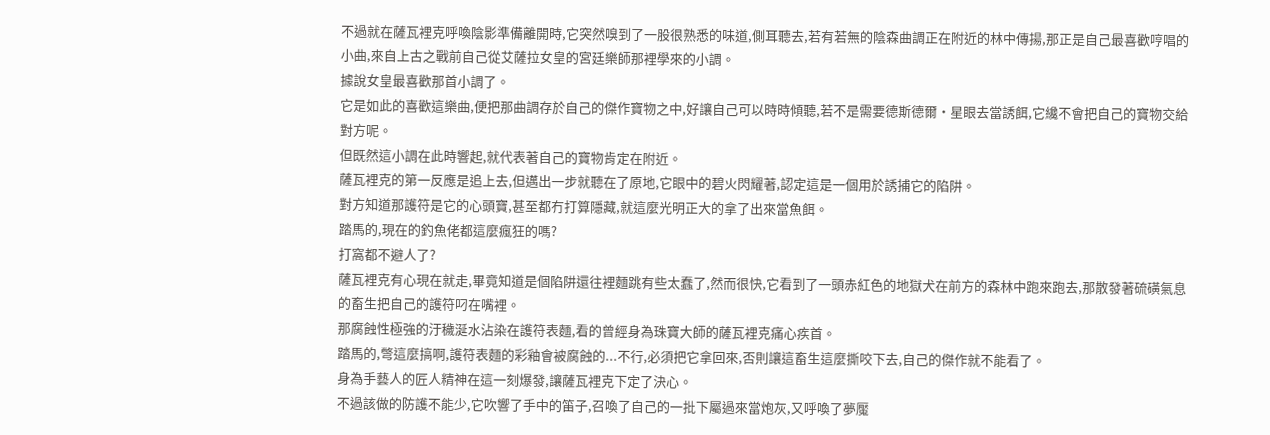不過就在薩瓦裡克呼喚陰影準備離開時,它突然嗅到了一股很熟悉的味道,側耳聽去,若有若無的陰森曲調正在附近的林中傳揚,那正是自己最喜歡哼唱的小曲,來自上古之戰前自己從艾薩拉女皇的宮廷樂師那裡學來的小調。
據說女皇最喜歡那首小調了。
它是如此的喜歡這樂曲,便把那曲調存於自己的傑作寶物之中,好讓自己可以時時傾聽,若不是需要德斯德爾·星眼去當誘餌,它纔不會把自己的寶物交給對方呢。
但既然這小調在此時響起,就代表著自己的寶物肯定在附近。
薩瓦裡克的第一反應是追上去,但邁出一步就聽在了原地,它眼中的碧火閃耀著,認定這是一個用於誘捕它的陷阱。
對方知道那護符是它的心頭寶,甚至都冇打算隱藏,就這麼光明正大的拿了出來當魚餌。
踏馬的,現在的釣魚佬都這麼瘋狂的嗎?
打窩都不避人了?
薩瓦裡克有心現在就走,畢竟知道是個陷阱還往裡麵跳有些太蠢了,然而很快,它看到了一頭赤紅色的地獄犬在前方的森林中跑來跑去,那散發著硫磺氣息的畜生把自己的護符叼在嘴裡。
那腐蝕性極強的汙穢涎水沾染在護符表麵,看的曾經身為珠寶大師的薩瓦裡克痛心疾首。
踏馬的,彆這麼搞啊,護符表麵的彩釉會被腐蝕的...不行,必須把它拿回來,否則讓這畜生這麼撕咬下去,自己的傑作就不能看了。
身為手藝人的匠人精神在這一刻爆發,讓薩瓦裡克下定了決心。
不過該做的防護不能少,它吹響了手中的笛子,召喚了自己的一批下屬過來當炮灰,又呼喚了夢魘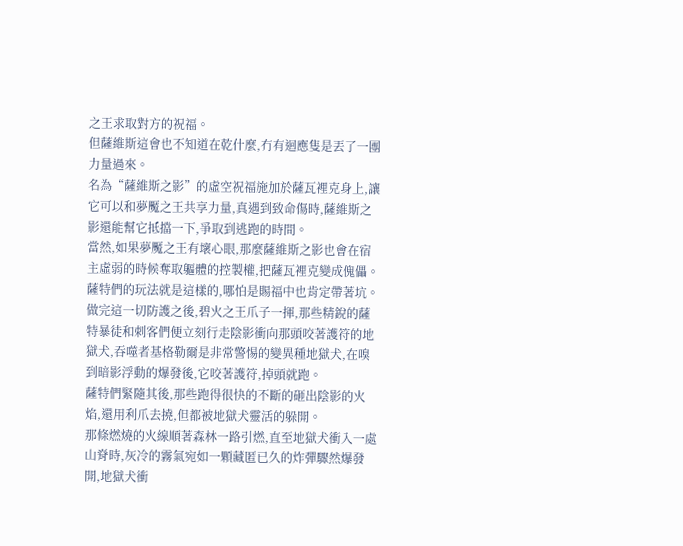之王求取對方的祝福。
但薩維斯這會也不知道在乾什麼,冇有迴應隻是丟了一團力量過來。
名為“薩維斯之影”的虛空祝福施加於薩瓦裡克身上,讓它可以和夢魘之王共享力量,真遇到致命傷時,薩維斯之影還能幫它抵擋一下,爭取到逃跑的時間。
當然,如果夢魘之王有壞心眼,那麼薩維斯之影也會在宿主虛弱的時候奪取軀體的控製權,把薩瓦裡克變成傀儡。
薩特們的玩法就是這樣的,哪怕是賜福中也肯定帶著坑。
做完這一切防護之後,碧火之王爪子一揮,那些精銳的薩特暴徒和刺客們便立刻行走陰影衝向那頭咬著護符的地獄犬,吞噬者基格勒爾是非常警惕的變異種地獄犬,在嗅到暗影浮動的爆發後,它咬著護符,掉頭就跑。
薩特們緊隨其後,那些跑得很快的不斷的砸出陰影的火焰,還用利爪去撓,但都被地獄犬靈活的躲開。
那條燃燒的火線順著森林一路引燃,直至地獄犬衝入一處山脊時,灰冷的霧氣宛如一顆藏匿已久的炸彈驟然爆發開,地獄犬衝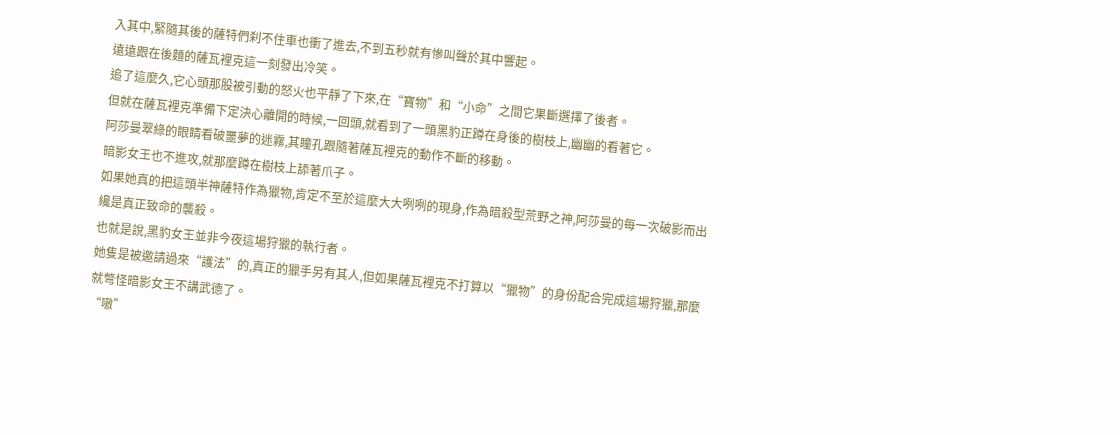入其中,緊隨其後的薩特們刹不住車也衝了進去,不到五秒就有慘叫聲於其中響起。
遠遠跟在後麵的薩瓦裡克這一刻發出冷笑。
追了這麼久,它心頭那股被引動的怒火也平靜了下來,在“寶物”和“小命”之間它果斷選擇了後者。
但就在薩瓦裡克準備下定決心離開的時候,一回頭,就看到了一頭黑豹正蹲在身後的樹枝上,幽幽的看著它。
阿莎曼翠綠的眼睛看破噩夢的迷霧,其瞳孔跟隨著薩瓦裡克的動作不斷的移動。
暗影女王也不進攻,就那麼蹲在樹枝上舔著爪子。
如果她真的把這頭半神薩特作為獵物,肯定不至於這麼大大咧咧的現身,作為暗殺型荒野之神,阿莎曼的每一次破影而出纔是真正致命的襲殺。
也就是說,黑豹女王並非今夜這場狩獵的執行者。
她隻是被邀請過來“護法”的,真正的獵手另有其人,但如果薩瓦裡克不打算以“獵物”的身份配合完成這場狩獵,那麼就彆怪暗影女王不講武德了。
“嗷”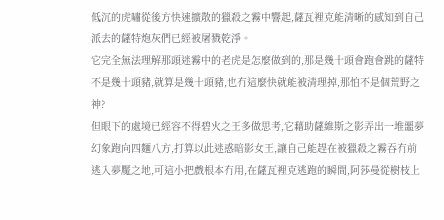低沉的虎嘯從後方快速擴散的獵殺之霧中響起,薩瓦裡克能清晰的感知到自己派去的薩特炮灰們已經被屠戮乾淨。
它完全無法理解那頭迷霧中的老虎是怎麼做到的,那是幾十頭會跑會跳的薩特不是幾十頭豬,就算是幾十頭豬,也冇這麼快就能被清理掉,那怕不是個荒野之神?
但眼下的處境已經容不得碧火之王多做思考,它藉助薩維斯之影弄出一堆噩夢幻象跑向四麵八方,打算以此迷惑暗影女王,讓自己能趕在被獵殺之霧吞冇前逃入夢魘之地,可這小把戲根本冇用,在薩瓦裡克逃跑的瞬間,阿莎曼從樹枝上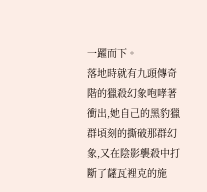一躍而下。
落地時就有九頭傳奇階的獵殺幻象咆哮著衝出,她自己的黑豹獵群頃刻的撕破那群幻象,又在陰影襲殺中打斷了薩瓦裡克的施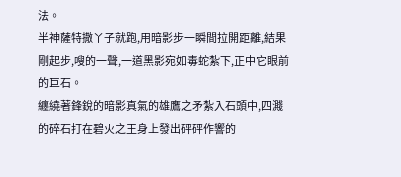法。
半神薩特撒丫子就跑,用暗影步一瞬間拉開距離,結果剛起步,嗖的一聲,一道黑影宛如毒蛇紮下,正中它眼前的巨石。
纏繞著鋒銳的暗影真氣的雄鷹之矛紮入石頭中,四濺的碎石打在碧火之王身上發出砰砰作響的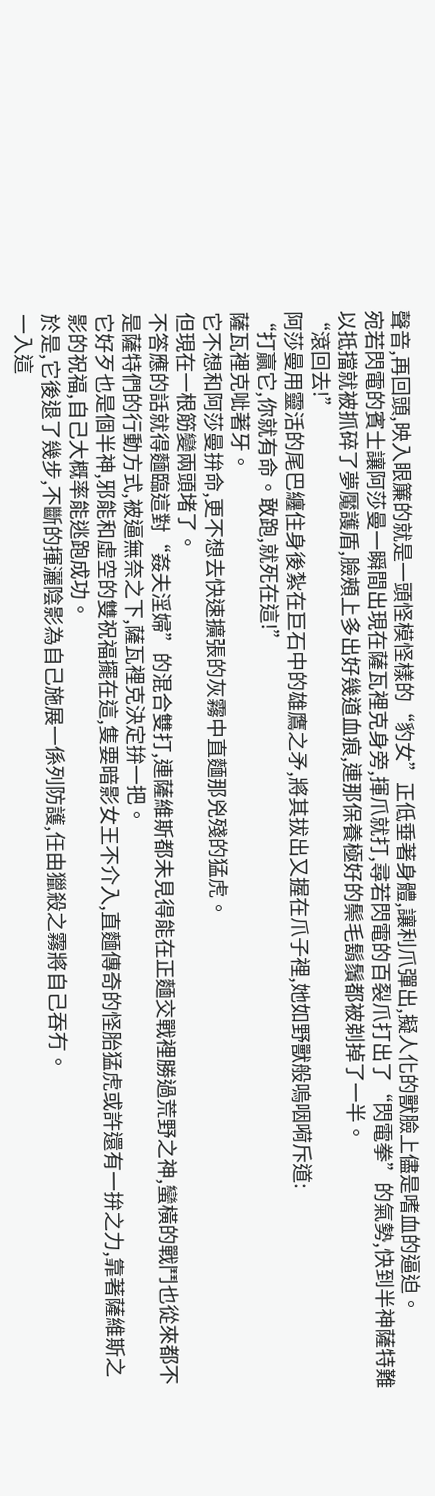聲音,再回頭,映入眼簾的就是一頭怪模怪樣的“豹女”正低垂著身體,讓利爪彈出,擬人化的獸臉上儘是嗜血的逼迫。
宛若閃電的賓士讓阿莎曼一瞬間出現在薩瓦裡克身旁,揮爪就打,尋若閃電的百裂爪打出了“閃電拳”的氣勢,快到半神薩特難以抵擋就被抓碎了夢魘護盾,臉頰上多出好幾道血痕,連那保養極好的鬃毛鬍鬚都被剃掉了一半。
“滾回去!”
阿莎曼用靈活的尾巴纏住身後紮在巨石中的雄鷹之矛,將其拔出又握在爪子裡,她如野獸般嗚咽嗬斥道:
“打贏它,你就有命。敢跑,就死在這!”
薩瓦裡克呲著牙。
它不想和阿莎曼拚命,更不想去快速擴張的灰霧中直麵那兇殘的猛虎。
但現在一根筋變兩頭堵了。
不答應的話就得麵臨這對“姦夫淫婦”的混合雙打,連薩維斯都未見得能在正麵交戰裡勝過荒野之神,蠻橫的戰鬥也從來都不是薩特們的行動方式,被逼無奈之下,薩瓦裡克決定拚一把。
它好歹也是個半神,邪能和虛空的雙祝福擺在這,隻要暗影女王不介入,直麵傳奇的怪胎猛虎或許還有一拚之力,靠著薩維斯之影的祝福,自己大概率能逃跑成功。
於是,它後退了幾步,不斷的揮灑陰影為自己施展一係列防護,任由獵殺之霧將自己吞冇。
一入這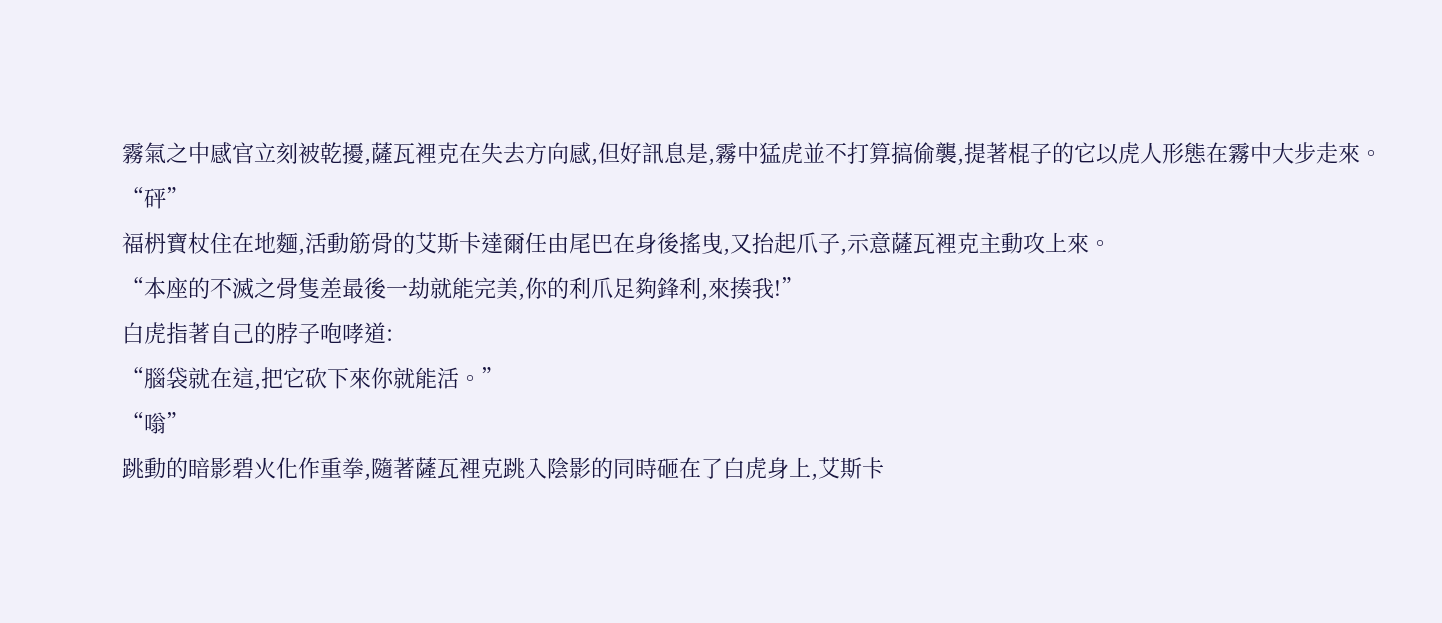霧氣之中感官立刻被乾擾,薩瓦裡克在失去方向感,但好訊息是,霧中猛虎並不打算搞偷襲,提著棍子的它以虎人形態在霧中大步走來。
“砰”
福枬寶杖住在地麵,活動筋骨的艾斯卡達爾任由尾巴在身後搖曳,又抬起爪子,示意薩瓦裡克主動攻上來。
“本座的不滅之骨隻差最後一劫就能完美,你的利爪足夠鋒利,來揍我!”
白虎指著自己的脖子咆哮道:
“腦袋就在這,把它砍下來你就能活。”
“嗡”
跳動的暗影碧火化作重拳,隨著薩瓦裡克跳入陰影的同時砸在了白虎身上,艾斯卡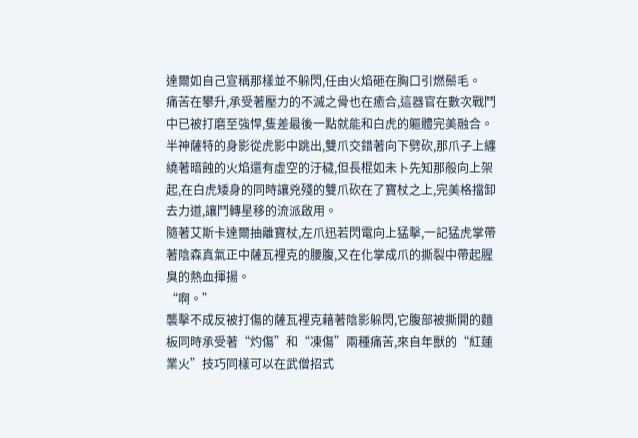達爾如自己宣稱那樣並不躲閃,任由火焰砸在胸口引燃鬃毛。
痛苦在攀升,承受著壓力的不滅之骨也在癒合,這器官在數次戰鬥中已被打磨至強悍,隻差最後一點就能和白虎的軀體完美融合。
半神薩特的身影從虎影中跳出,雙爪交錯著向下劈砍,那爪子上纏繞著暗蝕的火焰還有虛空的汙穢,但長棍如未卜先知那般向上架起,在白虎矮身的同時讓兇殘的雙爪砍在了寶杖之上,完美格擋卸去力道,讓鬥轉星移的流派啟用。
隨著艾斯卡達爾抽離寶杖,左爪迅若閃電向上猛擊,一記猛虎掌帶著陰森真氣正中薩瓦裡克的腰腹,又在化掌成爪的撕裂中帶起腥臭的熱血揮揚。
“啊。”
襲擊不成反被打傷的薩瓦裡克藉著陰影躲閃,它腹部被撕開的麵板同時承受著“灼傷”和“凍傷”兩種痛苦,來自年獸的“紅蓮業火”技巧同樣可以在武僧招式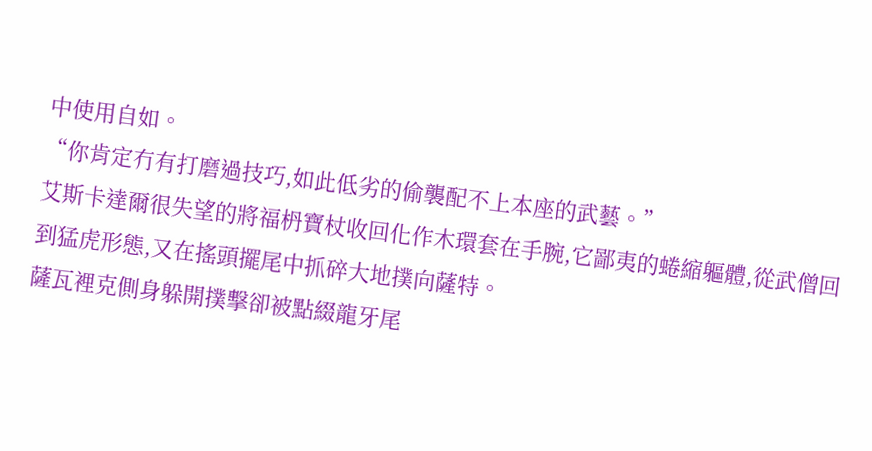中使用自如。
“你肯定冇有打磨過技巧,如此低劣的偷襲配不上本座的武藝。”
艾斯卡達爾很失望的將福枬寶杖收回化作木環套在手腕,它鄙夷的蜷縮軀體,從武僧回到猛虎形態,又在搖頭擺尾中抓碎大地撲向薩特。
薩瓦裡克側身躲開撲擊卻被點綴龍牙尾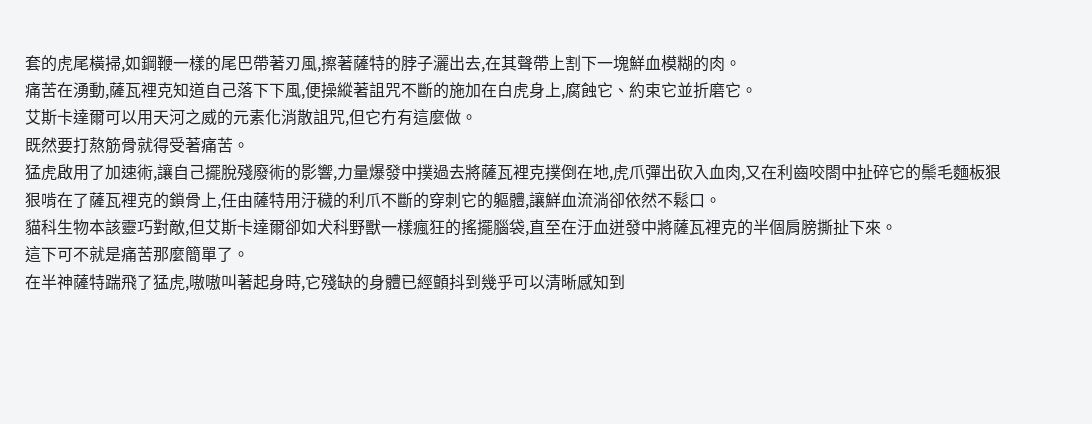套的虎尾橫掃,如鋼鞭一樣的尾巴帶著刃風,擦著薩特的脖子灑出去,在其聲帶上割下一塊鮮血模糊的肉。
痛苦在湧動,薩瓦裡克知道自己落下下風,便操縱著詛咒不斷的施加在白虎身上,腐蝕它、約束它並折磨它。
艾斯卡達爾可以用天河之威的元素化消散詛咒,但它冇有這麼做。
既然要打熬筋骨就得受著痛苦。
猛虎啟用了加速術,讓自己擺脫殘廢術的影響,力量爆發中撲過去將薩瓦裡克撲倒在地,虎爪彈出砍入血肉,又在利齒咬閤中扯碎它的鬃毛麵板狠狠啃在了薩瓦裡克的鎖骨上,任由薩特用汙穢的利爪不斷的穿刺它的軀體,讓鮮血流淌卻依然不鬆口。
貓科生物本該靈巧對敵,但艾斯卡達爾卻如犬科野獸一樣瘋狂的搖擺腦袋,直至在汙血迸發中將薩瓦裡克的半個肩膀撕扯下來。
這下可不就是痛苦那麼簡單了。
在半神薩特踹飛了猛虎,嗷嗷叫著起身時,它殘缺的身體已經顫抖到幾乎可以清晰感知到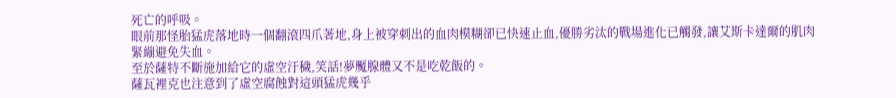死亡的呼吸。
眼前那怪胎猛虎落地時一個翻滾四爪著地,身上被穿刺出的血肉模糊卻已快速止血,優勝劣汰的戰場進化已觸發,讓艾斯卡達爾的肌肉緊繃避免失血。
至於薩特不斷施加給它的虛空汙穢,笑話!夢魘腺體又不是吃乾飯的。
薩瓦裡克也注意到了虛空腐蝕對這頭猛虎幾乎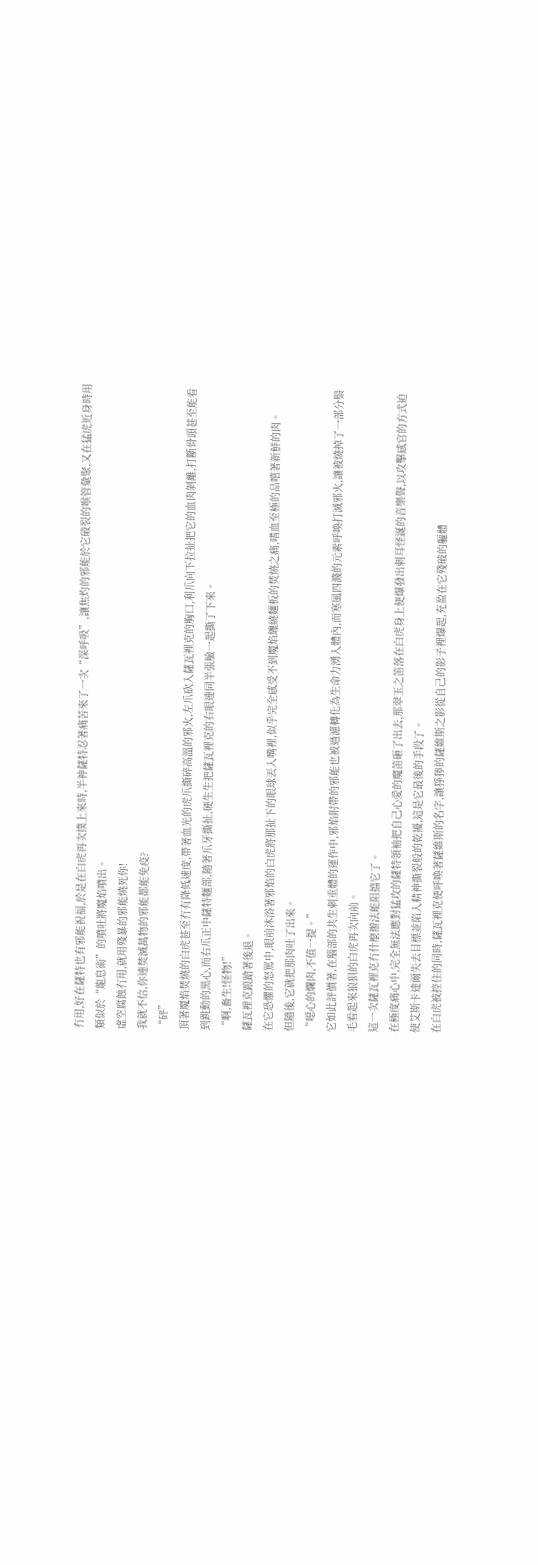冇用,好在薩特也有邪能祝福,於是在白虎再次撲上來時,半神薩特忍著痛苦來了一次“深呼吸”,讓焦灼的邪能於它破裂的喉管彙聚,又在猛虎近身時用類似於“龍息術”的噴吐將魔焰噴出。
虛空腐蝕冇用,就用殘暴的邪能燒死你!
我就不信,你連焚滅萬物的邪能都能免疫?
“砰”
頂著魔焰焚燒的白虎甚至冇有降低速度,帶著血光的虎爪撕碎高溫的邪火,左爪砍入薩瓦裡克的胸口,利爪向下拉扯把它的血肉剝離,打斷骨頭甚至能看到跳動的黑心,而右爪正中薩特麵部,隨著爪牙撕扯,硬生生把薩瓦裡克的右眼連同半張臉一起撕了下來。
“啊,畜生!怪物!”
薩瓦裡克踉蹌著後退。
在它恐懼的怒罵中,眼前沐浴著邪焰的白虎將那扯下的眼球丟入嘴裡,似乎完全感受不到魔焰纏繞麵板的焚燒之痛,嗜血至極的品嚐著新鮮的肉。
但隨後,它就把那肉吐了出來。
“噁心的爛肉,不值一提。”
它如此評價著,在腦部的共生刺垂體的運作中,邪焰附帶的邪能也被過濾轉化為生命力湧入體內,而寒風四濺的元素呼喚打滅邪火,讓被燒掉了一部分鬃毛看起來狼狽的白虎再次向前。
這一次薩瓦裡克冇什麼辦法能阻擋它了。
在極度痛心中,完全無法應對猛攻的薩特領袖把自己心愛的魔笛砸了出去,那翠玉之笛落在白虎身上便爆發出刺耳怪誕的音樂聲,以攻擊感官的方式迫使艾斯卡達爾失去目標並陷入精神撕裂般的乾擾,這是它最後的手段了。
在白虎被控住的同時,薩瓦裡克便呼喚著薩維斯的名字,讓猙獰的薩維斯之影從自己的影子裡爆起,充盈在它殘破的軀體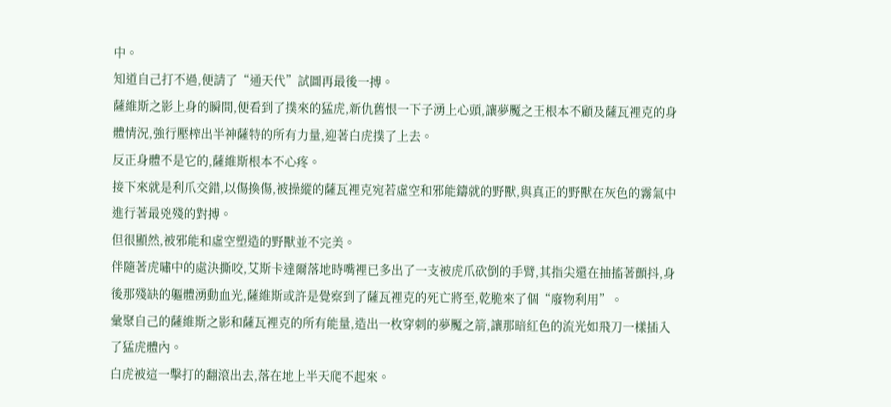中。
知道自己打不過,便請了“通天代”試圖再最後一搏。
薩維斯之影上身的瞬間,便看到了撲來的猛虎,新仇舊恨一下子湧上心頭,讓夢魘之王根本不顧及薩瓦裡克的身體情況,強行壓榨出半神薩特的所有力量,迎著白虎撲了上去。
反正身體不是它的,薩維斯根本不心疼。
接下來就是利爪交錯,以傷換傷,被操縱的薩瓦裡克宛若虛空和邪能鑄就的野獸,與真正的野獸在灰色的霧氣中進行著最兇殘的對搏。
但很顯然,被邪能和虛空塑造的野獸並不完美。
伴隨著虎嘯中的處決撕咬,艾斯卡達爾落地時嘴裡已多出了一支被虎爪砍倒的手臂,其指尖還在抽搐著顫抖,身後那殘缺的軀體湧動血光,薩維斯或許是覺察到了薩瓦裡克的死亡將至,乾脆來了個“廢物利用”。
彙聚自己的薩維斯之影和薩瓦裡克的所有能量,造出一枚穿刺的夢魘之箭,讓那暗紅色的流光如飛刀一樣插入了猛虎體內。
白虎被這一擊打的翻滾出去,落在地上半天爬不起來。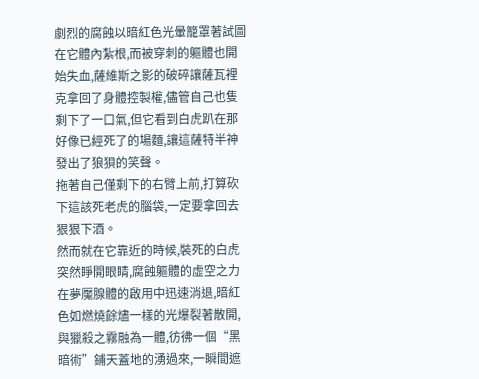劇烈的腐蝕以暗紅色光暈籠罩著試圖在它體內紮根,而被穿刺的軀體也開始失血,薩維斯之影的破碎讓薩瓦裡克拿回了身體控製權,儘管自己也隻剩下了一口氣,但它看到白虎趴在那好像已經死了的場麵,讓這薩特半神發出了狼狽的笑聲。
拖著自己僅剩下的右臂上前,打算砍下這該死老虎的腦袋,一定要拿回去狠狠下酒。
然而就在它靠近的時候,裝死的白虎突然睜開眼睛,腐蝕軀體的虛空之力在夢魘腺體的啟用中迅速消退,暗紅色如燃燒餘燼一樣的光爆裂著散開,與獵殺之霧融為一體,彷彿一個“黑暗術”鋪天蓋地的湧過來,一瞬間遮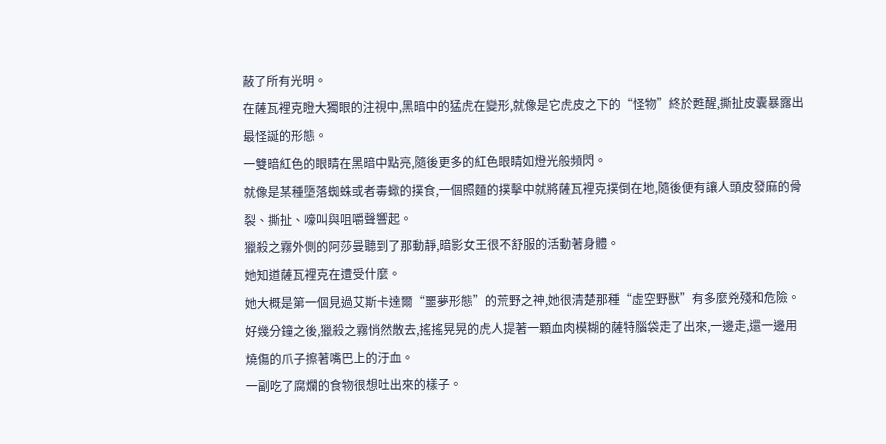蔽了所有光明。
在薩瓦裡克瞪大獨眼的注視中,黑暗中的猛虎在變形,就像是它虎皮之下的“怪物”終於甦醒,撕扯皮囊暴露出最怪誕的形態。
一雙暗紅色的眼睛在黑暗中點亮,隨後更多的紅色眼睛如燈光般頻閃。
就像是某種墮落蜘蛛或者毒蠍的撲食,一個照麵的撲擊中就將薩瓦裡克撲倒在地,隨後便有讓人頭皮發麻的骨裂、撕扯、嚎叫與咀嚼聲響起。
獵殺之霧外側的阿莎曼聽到了那動靜,暗影女王很不舒服的活動著身體。
她知道薩瓦裡克在遭受什麼。
她大概是第一個見過艾斯卡達爾“噩夢形態”的荒野之神,她很清楚那種“虛空野獸”有多麼兇殘和危險。
好幾分鐘之後,獵殺之霧悄然散去,搖搖晃晃的虎人提著一顆血肉模糊的薩特腦袋走了出來,一邊走,還一邊用燒傷的爪子擦著嘴巴上的汙血。
一副吃了腐爛的食物很想吐出來的樣子。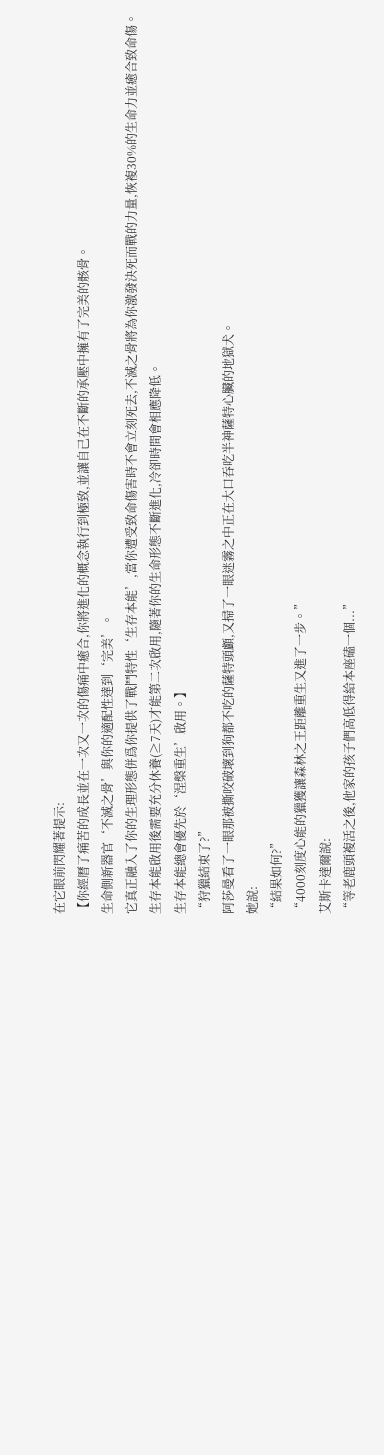在它眼前閃耀著提示:
【你經曆了痛苦的成長並在一次又一次的傷痛中癒合,你將進化的概念執行到極致,並讓自己在不斷的承壓中擁有了完美的骸骨。
生命側新器官‘不滅之骨’與你的適配性達到‘完美’。
它真正融入了你的生理形態併爲你提供了戰鬥特性‘生存本能’,當你遭受致命傷害時不會立刻死去,不滅之骨將為你激發決死而戰的力量,恢複30%的生命力並癒合致命傷。
生存本能啟用後需要充分休養(≥7天)才能第二次啟用,隨著你的生命形態不斷進化,冷卻時間會相應降低。
生存本能總會優先於‘涅槃重生’啟用。】
“狩獵結束了?”
阿莎曼看了一眼那被撕咬破壞到狗都不吃的薩特頭顱,又掃了一眼迷霧之中正在大口吞吃半神薩特心臟的地獄犬。
她說:
“結果如何?”
“4000刻度心能的獵獲讓森林之王距離重生又進了一步。”
艾斯卡達爾說:
“等老鹿頭複活之後,他家的孩子們高低得給本座磕一個...”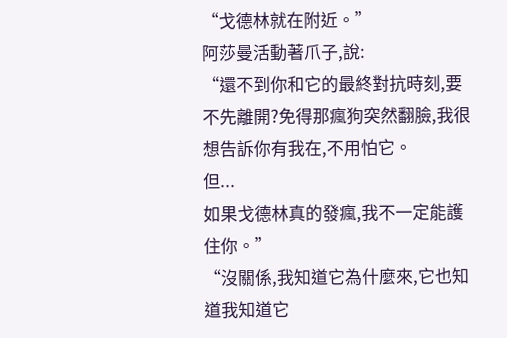“戈德林就在附近。”
阿莎曼活動著爪子,說:
“還不到你和它的最終對抗時刻,要不先離開?免得那瘋狗突然翻臉,我很想告訴你有我在,不用怕它。
但...
如果戈德林真的發瘋,我不一定能護住你。”
“沒關係,我知道它為什麼來,它也知道我知道它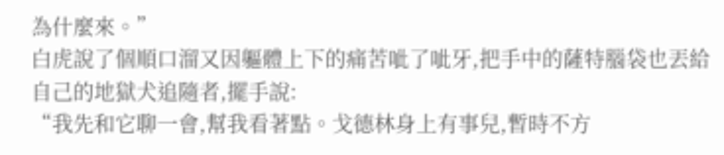為什麼來。”
白虎說了個順口溜又因軀體上下的痛苦呲了呲牙,把手中的薩特腦袋也丟給自己的地獄犬追隨者,擺手說:
“我先和它聊一會,幫我看著點。戈德林身上有事兒,暫時不方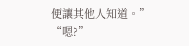便讓其他人知道。”
“嗯?”